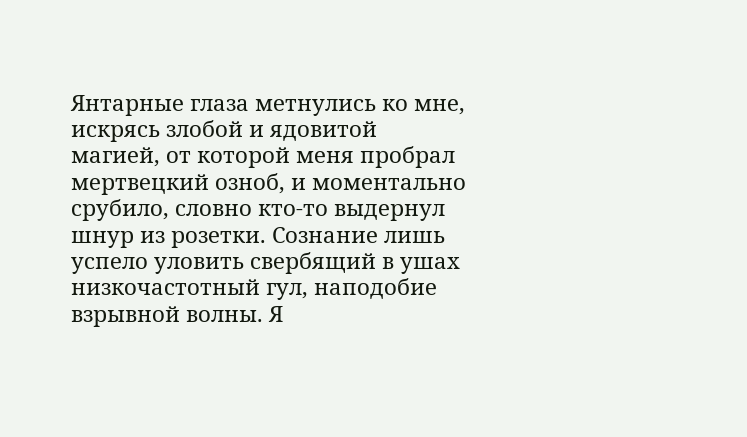Янтарные глаза метнулись ко мне, искрясь злобой и ядовитой магией, от которой меня пробрал мертвецкий озноб, и моментально срубило, словно кто-то выдернул шнур из розетки. Сознание лишь успело уловить свербящий в ушах низкочастотный гул, наподобие взрывной волны. Я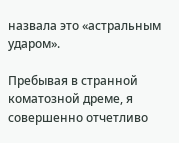назвала это «астральным ударом».

Пребывая в странной коматозной дреме, я совершенно отчетливо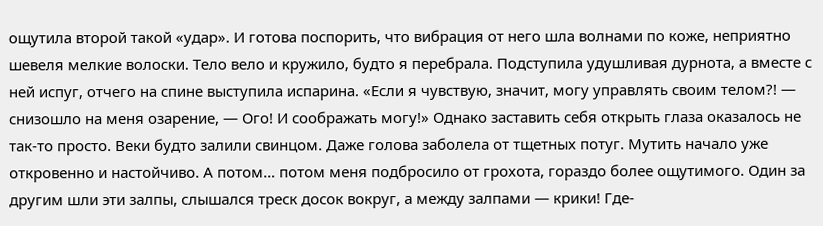ощутила второй такой «удар». И готова поспорить, что вибрация от него шла волнами по коже, неприятно шевеля мелкие волоски. Тело вело и кружило, будто я перебрала. Подступила удушливая дурнота, а вместе с ней испуг, отчего на спине выступила испарина. «Если я чувствую, значит, могу управлять своим телом?! — снизошло на меня озарение, — Ого! И соображать могу!» Однако заставить себя открыть глаза оказалось не так-то просто. Веки будто залили свинцом. Даже голова заболела от тщетных потуг. Мутить начало уже откровенно и настойчиво. А потом… потом меня подбросило от грохота, гораздо более ощутимого. Один за другим шли эти залпы, слышался треск досок вокруг, а между залпами — крики! Где-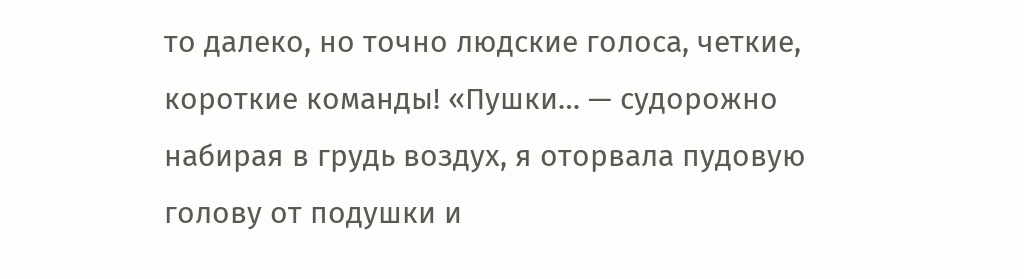то далеко, но точно людские голоса, четкие, короткие команды! «Пушки… — судорожно набирая в грудь воздух, я оторвала пудовую голову от подушки и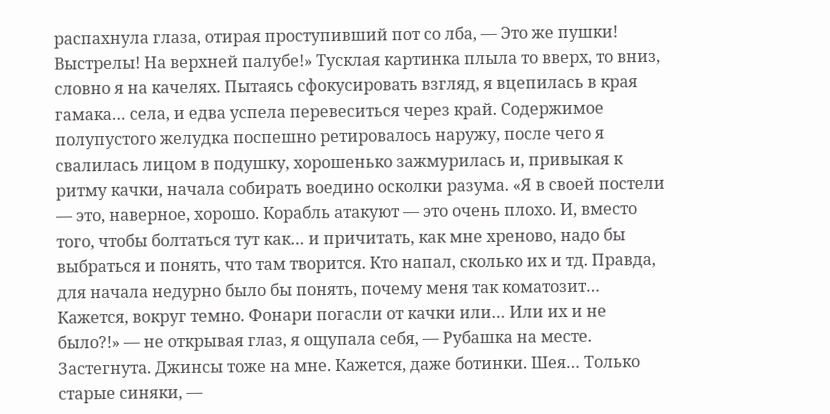распахнула глаза, отирая проступивший пот со лба, — Это же пушки! Выстрелы! На верхней палубе!» Тусклая картинка плыла то вверх, то вниз, словно я на качелях. Пытаясь сфокусировать взгляд, я вцепилась в края гамака… села, и едва успела перевеситься через край. Содержимое полупустого желудка поспешно ретировалось наружу, после чего я свалилась лицом в подушку, хорошенько зажмурилась и, привыкая к ритму качки, начала собирать воедино осколки разума. «Я в своей постели — это, наверное, хорошо. Корабль атакуют — это очень плохо. И, вместо того, чтобы болтаться тут как… и причитать, как мне хреново, надо бы выбраться и понять, что там творится. Кто напал, сколько их и тд. Правда, для начала недурно было бы понять, почему меня так коматозит… Кажется, вокруг темно. Фонари погасли от качки или… Или их и не было?!» — не открывая глаз, я ощупала себя, — Рубашка на месте. Застегнута. Джинсы тоже на мне. Кажется, даже ботинки. Шея… Только старые синяки, —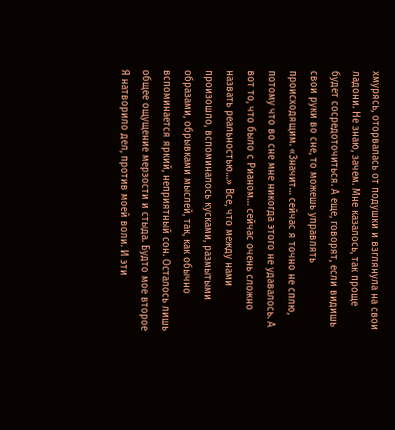хмурясь, оторвалась от подушки и взглянула на свои ладони. Не знаю, зачем. Мне казалось, так проще будет сосредоточиться. А еще, говорят, если видишь свои руки во сне, то можешь управлять происходящим. «Значит… сейчас я точно не сплю, потому что во сне мне никогда этого не удавалось. А вот то, что было с Рианом… сейчас очень сложно назвать реальностью…» Все, что между нами произошло, вспоминалось кусками, размытыми образами, обрывками мыслей, так, как обычно вспоминается яркий, неприятный сон. Осталось лишь общее ощущение мерзости и стыда. Будто мое второе Я натворило дел, против моей воли. И эти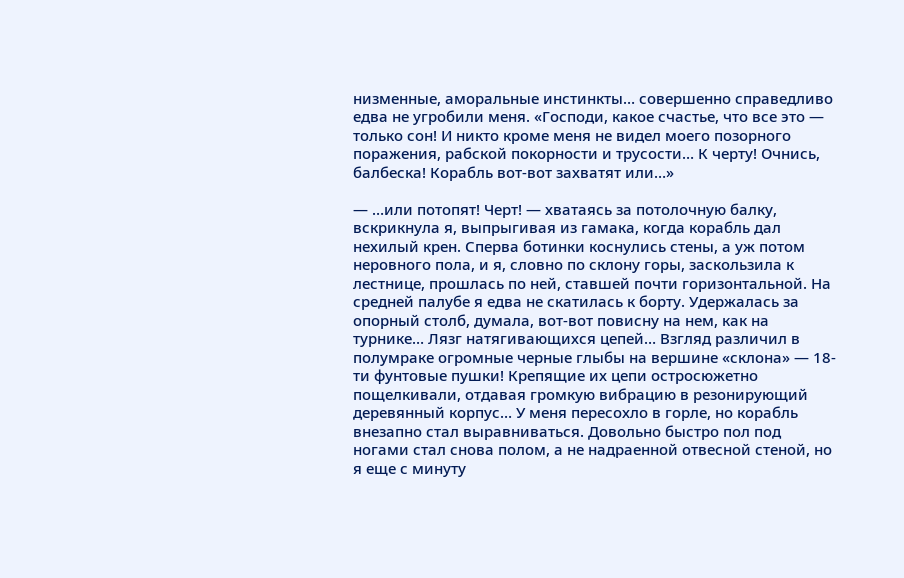низменные, аморальные инстинкты… совершенно справедливо едва не угробили меня. «Господи, какое счастье, что все это — только сон! И никто кроме меня не видел моего позорного поражения, рабской покорности и трусости… К черту! Очнись, балбеска! Корабль вот-вот захватят или…»

— …или потопят! Черт! — хватаясь за потолочную балку, вскрикнула я, выпрыгивая из гамака, когда корабль дал нехилый крен. Сперва ботинки коснулись стены, а уж потом неровного пола, и я, словно по склону горы, заскользила к лестнице, прошлась по ней, ставшей почти горизонтальной. На средней палубе я едва не скатилась к борту. Удержалась за опорный столб, думала, вот-вот повисну на нем, как на турнике… Лязг натягивающихся цепей… Взгляд различил в полумраке огромные черные глыбы на вершине «склона» — 18-ти фунтовые пушки! Крепящие их цепи остросюжетно пощелкивали, отдавая громкую вибрацию в резонирующий деревянный корпус… У меня пересохло в горле, но корабль внезапно стал выравниваться. Довольно быстро пол под ногами стал снова полом, а не надраенной отвесной стеной, но я еще с минуту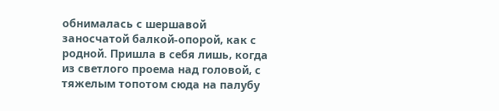обнималась с шершавой заносчатой балкой-опорой, как с родной. Пришла в себя лишь, когда из светлого проема над головой, с тяжелым топотом сюда на палубу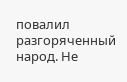повалил разгоряченный народ. Не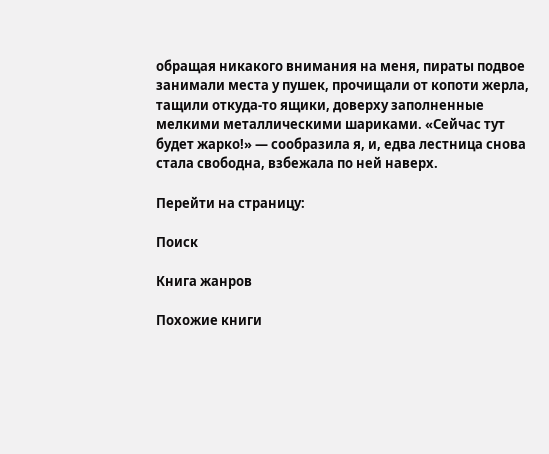обращая никакого внимания на меня, пираты подвое занимали места у пушек, прочищали от копоти жерла, тащили откуда-то ящики, доверху заполненные мелкими металлическими шариками. «Сейчас тут будет жарко!» — сообразила я, и, едва лестница снова стала свободна, взбежала по ней наверх.

Перейти на страницу:

Поиск

Книга жанров

Похожие книги